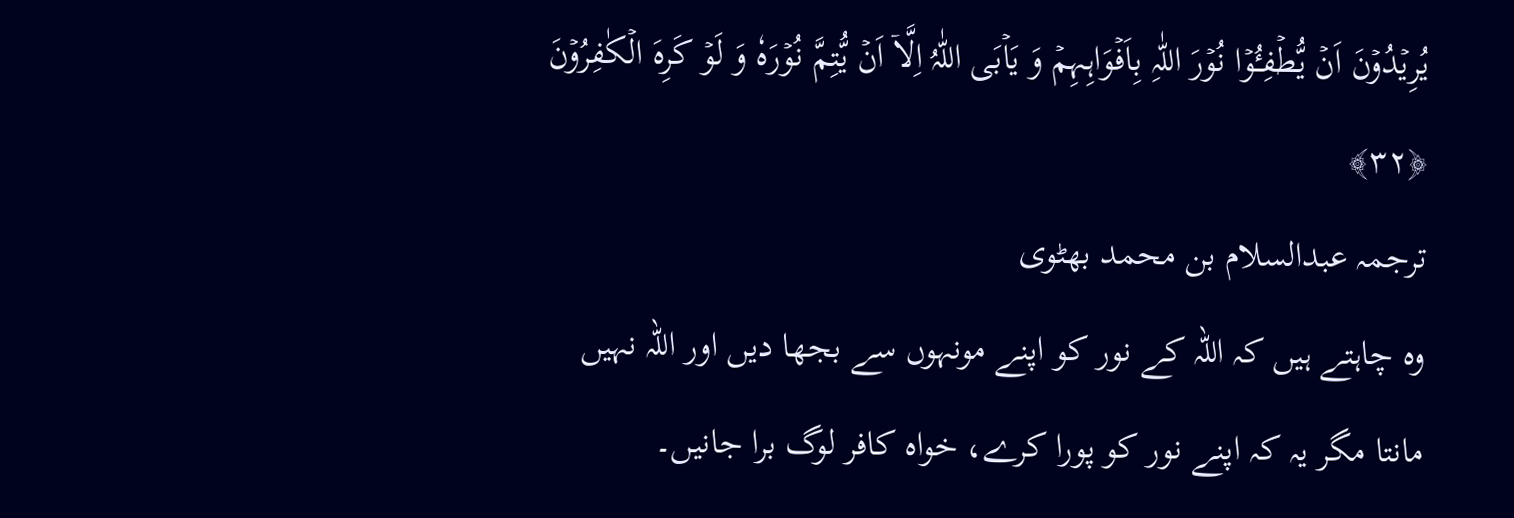یُرِیۡدُوۡنَ اَنۡ یُّطۡفِـُٔوۡا نُوۡرَ اللّٰہِ بِاَفۡوَاہِہِمۡ وَ یَاۡبَی اللّٰہُ اِلَّاۤ اَنۡ یُّتِمَّ نُوۡرَہٗ وَ لَوۡ کَرِہَ الۡکٰفِرُوۡنَ ﴿۳۲﴾
ترجمہ عبدالسلام بن محمد بھٹوی
وہ چاہتے ہیں کہ اللہ کے نور کو اپنے مونہوں سے بجھا دیں اور اللہ نہیں مانتا مگر یہ کہ اپنے نور کو پورا کرے، خواہ کافر لوگ برا جانیں۔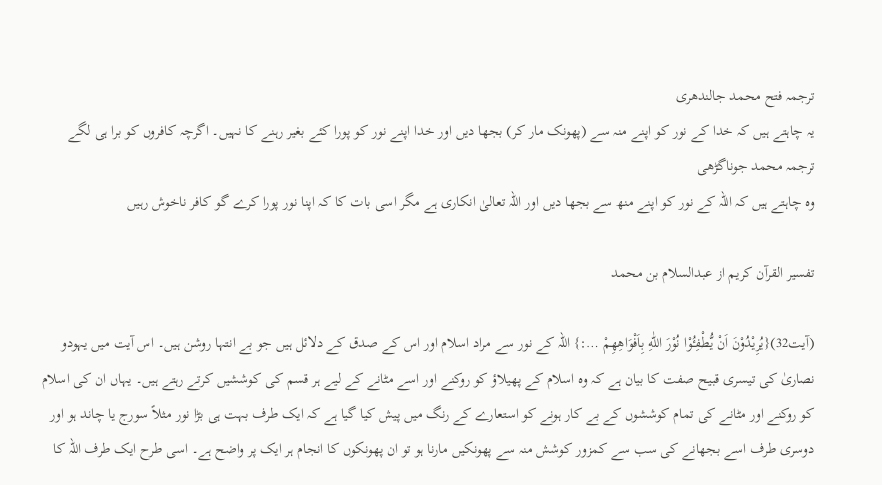ترجمہ فتح محمد جالندھری
یہ چاہتے ہیں کہ خدا کے نور کو اپنے منہ سے (پھونک مار کر) بجھا دیں اور خدا اپنے نور کو پورا کئے بغیر رہنے کا نہیں۔ اگرچہ کافروں کو برا ہی لگے
ترجمہ محمد جوناگڑھی
وه چاہتے ہیں کہ اللہ کے نور کو اپنے منھ سے بجھا دیں اور اللہ تعالیٰ انکاری ہے مگر اسی بات کا کہ اپنا نور پورا کرے گو کافر ناخوش رہیں

تفسیر القرآن کریم از عبدالسلام بن محمد

(آیت32){يُرِيْدُوْنَ اَنْ يُّطْفِـُٔوْا نُوْرَ اللّٰهِ بِاَفْوَاهِهِمْ …:} اللہ کے نور سے مراد اسلام اور اس کے صدق کے دلائل ہیں جو بے انتہا روشن ہیں۔ اس آیت میں یہودو نصاریٰ کی تیسری قبیح صفت کا بیان ہے کہ وہ اسلام کے پھیلاؤ کو روکنے اور اسے مٹانے کے لیے ہر قسم کی کوششیں کرتے رہتے ہیں۔ یہاں ان کی اسلام کو روکنے اور مٹانے کی تمام کوششوں کے بے کار ہونے کو استعارے کے رنگ میں پیش کیا گیا ہے کہ ایک طرف بہت ہی بڑا نور مثلاً سورج یا چاند ہو اور دوسری طرف اسے بجھانے کی سب سے کمزور کوشش منہ سے پھونکیں مارنا ہو تو ان پھونکوں کا انجام ہر ایک پر واضح ہے۔ اسی طرح ایک طرف اللہ کا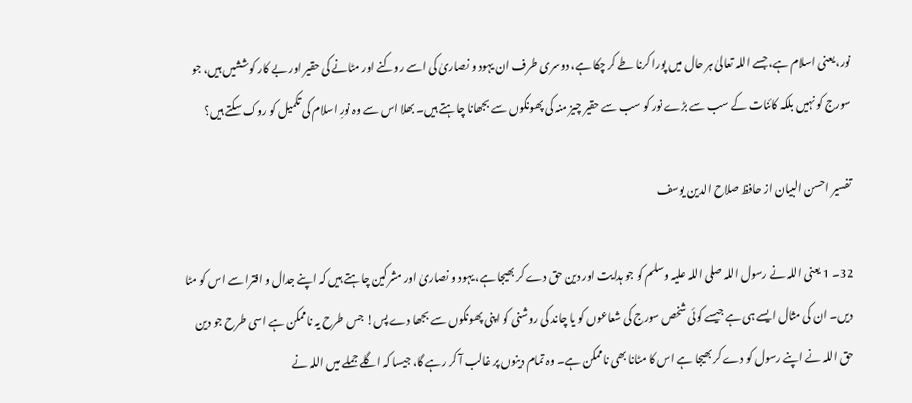نور، یعنی اسلام ہے، جسے اللہ تعالیٰ ہر حال میں پورا کرنا طے کر چکا ہے، دوسری طرف ان یہود و نصاریٰ کی اسے روکنے اور مٹانے کی حقیر اور بے کار کوششیں ہیں، جو سورج کو نہیں بلکہ کائنات کے سب سے بڑے نور کو سب سے حقیر چیز منہ کی پھونکوں سے بجھانا چاہتے ہیں۔ بھلا اس سے وہ نورِ اسلام کی تکمیل کو روک سکتے ہیں؟

تفسیر احسن البیان از حافظ صلاح الدین یوسف

32۔ 1 یعنی اللہ نے رسول اللہ صلی اللہ علیہ وسلم کو جو ہدایت اور دین حق دے کر بھیجا ہے، یہود و نصاریٰ اور مشرکین چاہتے ہیں کہ اپنے جدال و افترا سے اس کو مٹا دیں۔ ان کی مثال ایسے ہی ہے جیسے کوئی شخص سورج کی شعاعوں کو یا چاند کی روشنی کو اپنی پھونکوں سے بجھا دے پس! جس طرح یہ ناممکن ہے اسی طرح جو دین حق اللہ نے اپنے رسول کو دے کر بھیجا ہے اس کا مٹانا بھی ناممکن ہے۔ وہ تمام دینوں پر غالب آ کر رہے گا، جیسا کہ اگلے جملے میں اللہ نے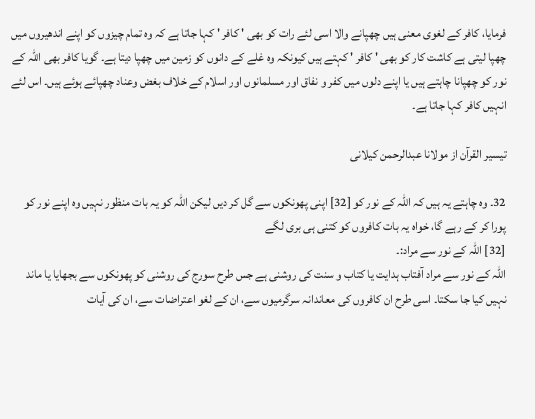فرمایا، کافر کے لغوی معنی ہیں چھپانے والا اسی لئے رات کو بھی ' کافر ' کہا جاتا ہے کہ وہ تمام چیزوں کو اپنے اندھیروں میں چھپا لیتی ہے کاشت کار کو بھی ' کافر ' کہتے ہیں کیونکہ وہ غلے کے دانوں کو زمین میں چھپا دیتا ہے۔ گویا کافر بھی اللہ کے نور کو چھپانا چاہتے ہیں یا اپنے دلوں میں کفر و نفاق اور مسلمانوں اور اسلام کے خلاف بغض وعناد چھپائے ہوئے ہیں۔ اس لئے انہیں کافر کہا جاتا ہے۔

تيسير القرآن از مولانا عبدالرحمن کیلانی

32۔ وہ چاہتے یہ ہیں کہ اللہ کے نور کو [32] اپنی پھونکوں سے گل کر دیں لیکن اللہ کو یہ بات منظور نہیں وہ اپنے نور کو پورا کر کے رہے گا، خواہ یہ بات کافروں کو کتنی ہی بری لگے
[32] اللہ کے نور سے مراد:۔
اللہ کے نور سے مراد آفتاب ہدایت یا کتاب و سنت کی روشنی ہے جس طرح سورج کی روشنی کو پھونکوں سے بجھایا یا ماند نہیں کیا جا سکتا۔ اسی طرح ان کافروں کی معاندانہ سرگرمیوں سے، ان کے لغو اعتراضات سے، ان کی آیات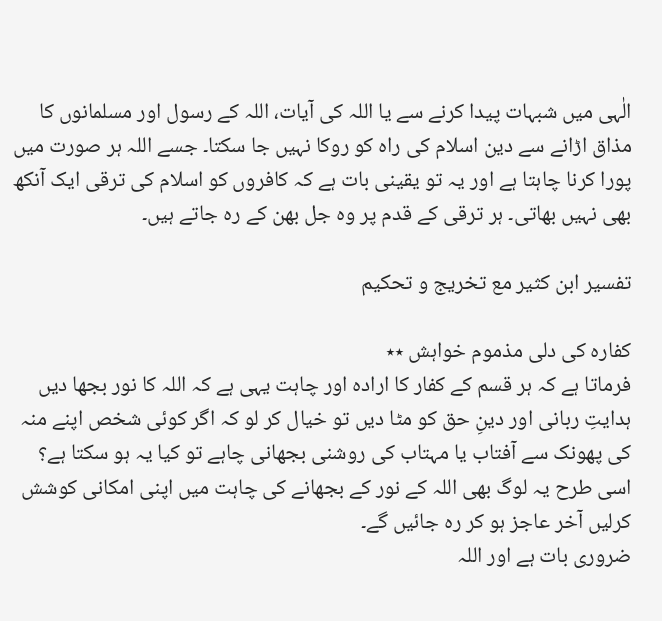الٰہی میں شبہات پیدا کرنے سے یا اللہ کی آیات، اللہ کے رسول اور مسلمانوں کا مذاق اڑانے سے دین اسلام کی راہ کو روکا نہیں جا سکتا۔ جسے اللہ ہر صورت میں پورا کرنا چاہتا ہے اور یہ تو یقینی بات ہے کہ کافروں کو اسلام کی ترقی ایک آنکھ بھی نہیں بھاتی۔ ہر ترقی کے قدم پر وہ جل بھن کے رہ جاتے ہیں۔

تفسیر ابن کثیر مع تخریج و تحکیم

کفارہ کی دلی مذموم خواہش ٭٭
فرماتا ہے کہ ہر قسم کے کفار کا ارادہ اور چاہت یہی ہے کہ اللہ کا نور بجھا دیں ہدایتِ ربانی اور دینِ حق کو مٹا دیں تو خیال کر لو کہ اگر کوئی شخص اپنے منہ کی پھونک سے آفتاب یا مہتاب کی روشنی بجھانی چاہے تو کیا یہ ہو سکتا ہے؟ اسی طرح یہ لوگ بھی اللہ کے نور کے بجھانے کی چاہت میں اپنی امکانی کوشش کرلیں آخر عاجز ہو کر رہ جائیں گے۔
ضروری بات ہے اور اللہ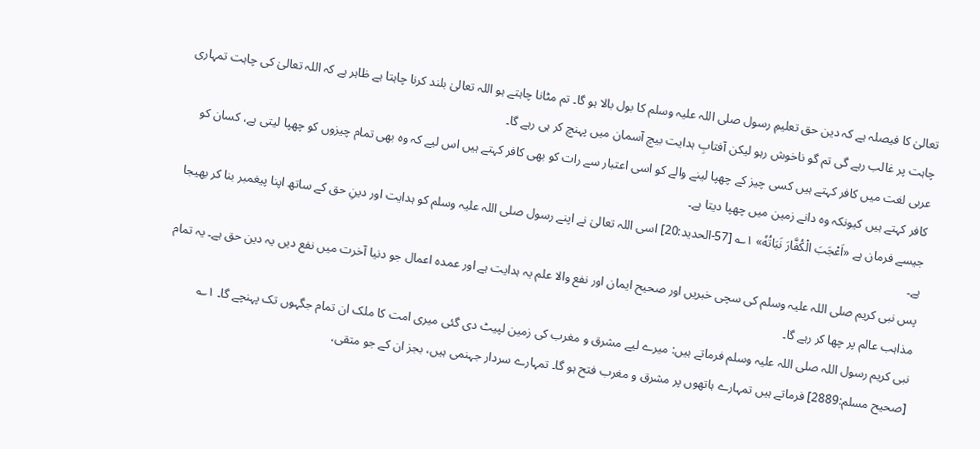تعالیٰ کا فیصلہ ہے کہ دین حق تعلیمِ رسول صلی اللہ علیہ وسلم کا بول بالا ہو گا۔ تم مٹانا چاہتے ہو اللہ تعالیٰ بلند کرنا چاہتا ہے ظاہر ہے کہ اللہ تعالیٰ کی چاہت تمہاری چاہت پر غالب رہے گی تم گو ناخوش رہو لیکن آفتابِ ہدایت بیچ آسمان میں پہنچ کر ہی رہے گا۔
عربی لغت میں کافر کہتے ہیں کسی چیز کے چھپا لینے والے کو اسی اعتبار سے رات کو بھی کافر کہتے ہیں اس لیے کہ وہ بھی تمام چیزوں کو چھپا لیتی ہے، کسان کو کافر کہتے ہیں کیونکہ وہ دانے زمین میں چھپا دیتا ہے۔
جیسے فرمان ہے «اَعْجَبَ الْكُفَّارَ نَبَاتُهٗ» ۱؎ [57-الحديد:20] اسی اللہ تعالیٰ نے اپنے رسول صلی اللہ علیہ وسلم کو ہدایت اور دینِ حق کے ساتھ اپنا پیغمبر بنا کر بھیجا ہے۔
پس نبی کریم صلی اللہ علیہ وسلم کی سچی خبریں اور صحیح ایمان اور نفع والا علم یہ ہدایت ہے اور عمدہ اعمال جو دنیا آخرت میں نفع دیں یہ دین حق ہے۔ یہ تمام مذاہب عالم پر چھا کر رہے گا۔
نبی کریم رسول اللہ صلی اللہ علیہ وسلم فرماتے ہیں: میرے لیے مشرق و مغرب کی زمین لپیٹ دی گئی میری امت کا ملک ان تمام جگہوں تک پہنچے گا۔ ۱؎ [صحیح مسلم:2889] فرماتے ہیں تمہارے ہاتھوں پر مشرق و مغرب فتح ہو گا۔ تمہارے سردار جہنمی ہیں، بجز ان کے جو متقی،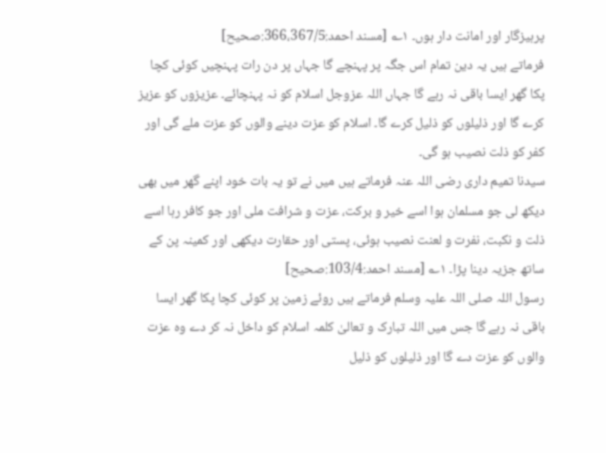پرہیزگار اور امانت دار ہوں۔ ۱؎ [مسند احمد:366،367/5:صحیح]
فرماتے ہیں یہ دین تمام اس جگہ پر پہنچے گا جہاں پر دن رات پہنچیں کوئی کچا پکا گھر ایسا باقی نہ رہے گا جہاں اللہ عزوجل اسلام کو نہ پہنچائے۔ عزیزوں کو عزیز کرے گا اور ذلیلوں کو ذلیل کرے گا۔ اسلام کو عزت دینے والوں کو عزت ملے گی اور کفر کو ذلت نصیب ہو گی۔
سیدنا تمیم داری رضی اللہ عنہ فرماتے ہیں میں نے تو یہ بات خود اپنے گھر میں بھی دیکھ لی جو مسلمان ہوا اسے خیر و برکت، عزت و شرافت ملی اور جو کافر رہا اسے ذلت و نکبت، نفرت و لعنت نصیب ہوئی، پستی اور حقارت دیکھی اور کمینہ پن کے ساتھ جزیہ دینا پڑا۔ ۱؎ [مسند احمد:103/4:صحیح]
رسول اللہ صلی اللہ علیہ وسلم فرماتے ہیں روئے زمین پر کوئی کچا پکا گھر ایسا باقی نہ رہے گا جس میں اللہ تبارک و تعالیٰ کلمہ اسلام کو داخل نہ کر دے وہ عزت والوں کو عزت دے گا اور ذلیلوں کو ذلیل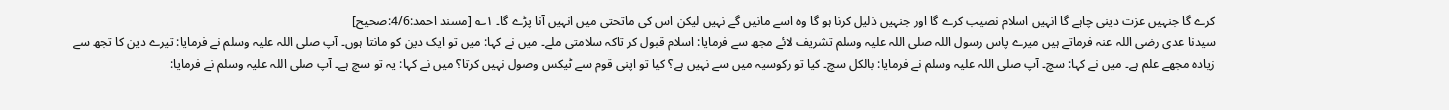کرے گا جنہیں عزت دینی چاہے گا انہیں اسلام نصیب کرے گا اور جنہیں ذلیل کرنا ہو گا وہ اسے مانیں گے نہیں لیکن اس کی ماتحتی میں انہیں آنا پڑے گا۔ ۱؎ [مسند احمد:4/6:صحیح]
سیدنا عدی رضی اللہ عنہ فرماتے ہیں میرے پاس رسول اللہ صلی اللہ علیہ وسلم تشریف لائے مجھ سے فرمایا: اسلام قبول کر تاکہ سلامتی ملے۔ میں نے کہا: میں تو ایک دین کو مانتا ہوں۔ آپ صلی اللہ علیہ وسلم نے فرمایا: تیرے دین کا تجھ سے زیادہ مجھے علم ہے۔ میں نے کہا: سچ۔ آپ صلی اللہ علیہ وسلم نے فرمایا: بالکل سچ۔ کیا تو رکوسیہ میں سے نہیں ہے؟ کیا تو اپنی قوم سے ٹیکس وصول نہیں کرتا؟ میں نے کہا: یہ تو سچ ہے۔ آپ صلی اللہ علیہ وسلم نے فرمایا: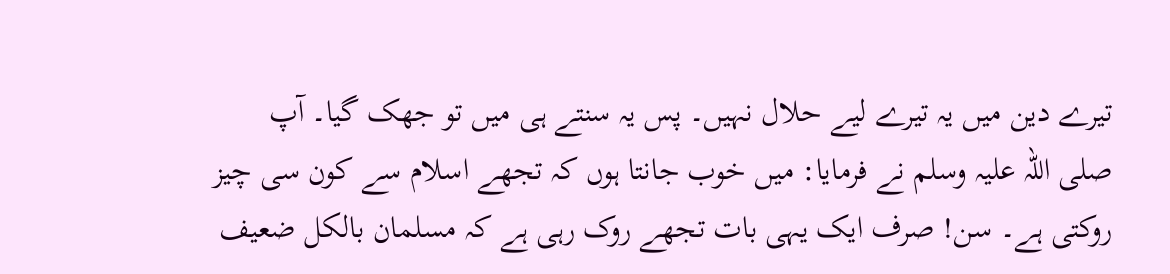تیرے دین میں یہ تیرے لیے حلال نہیں۔ پس یہ سنتے ہی میں تو جھک گیا۔ آپ صلی اللہ علیہ وسلم نے فرمایا: میں خوب جانتا ہوں کہ تجھے اسلام سے کون سی چیز روکتی ہے۔ سن! صرف ایک یہی بات تجھے روک رہی ہے کہ مسلمان بالکل ضعیف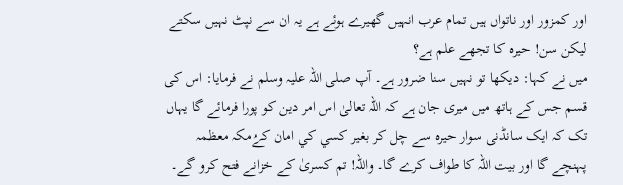اور کمزور اور ناتواں ہیں تمام عرب انہیں گھیرے ہوئے ہے یہ ان سے نپٹ نہیں سکتے لیکن سن! حیرہ کا تجھے علم ہے؟
میں نے کہا: دیکھا تو نہیں سنا ضرور ہے۔ آپ صلی اللہ علیہ وسلم نے فرمایا: اس کی قسم جس کے ہاتھ میں میری جان ہے کہ اللہ تعالیٰ اس امر دین کو پورا فرمائے گا یہاں تک کہ ایک سانڈنی سوار حیرہ سے چل کر بغير كسي كي امان كےُمکہ معظمہ پہنچے گا اور بیت اللہ کا طواف کرے گا۔ واللہ! تم کسریٰ کے خزانے فتح کرو گے۔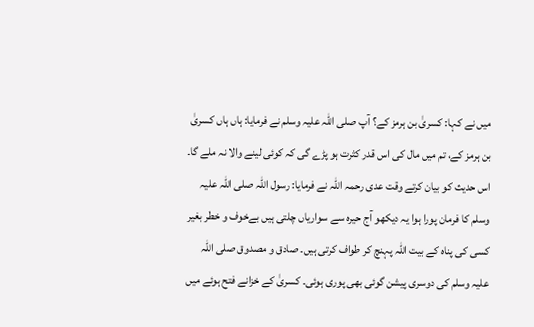میں نے کہا: کسریٰ بن ہرمز کے؟ آپ صلی اللہ علیہ وسلم نے فرمایا: ہاں ہاں کسریٰ بن ہرمز کے، تم میں مال کی اس قدر کثرت ہو پڑے گی کہ کوئی لینے والا نہ ملے گا۔
اس حدیث کو بیان کرتے وقت عدی رحمہ اللہ نے فرمایا: رسول اللہ صلی اللہ علیہ وسلم کا فرمان پورا ہوا یہ دیکھو آج حیرہ سے سواریاں چلتی ہیں بےخوف و خطر بغیر کسی کی پناہ کے بیت اللہ پہنچ کر طواف کرتی ہیں۔ صادق و مصدوق صلی اللہ علیہ وسلم کی دوسری پیشن گوئی بھی پوری ہوئی۔ کسریٰ کے خزانے فتح ہوئے میں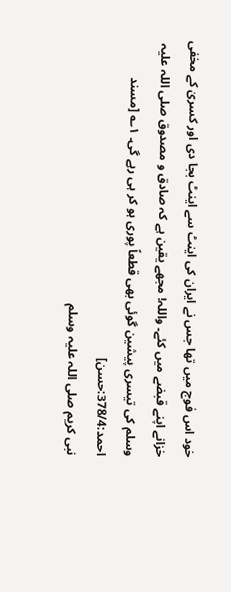خود اس فوج میں تھا جس نے ایران کی اینٹ سے اینٹ بجا دی اور کسریٰ کے مخفی خزانے اپنے قبضے میں کئے۔ واللہ! مجھے یقین ہے کہ صادق و مصدوق صلی اللہ علیہ وسلم کی تیسری پیشین گوئی بھی قطعاً پوری ہو کر ہی رہے گی۔ ۱؎ [مسند احمد:378/4:حسن]
نبی کریم صلی اللہ علیہ وسلم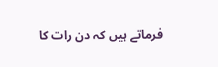فرماتے ہیں کہ دن رات کا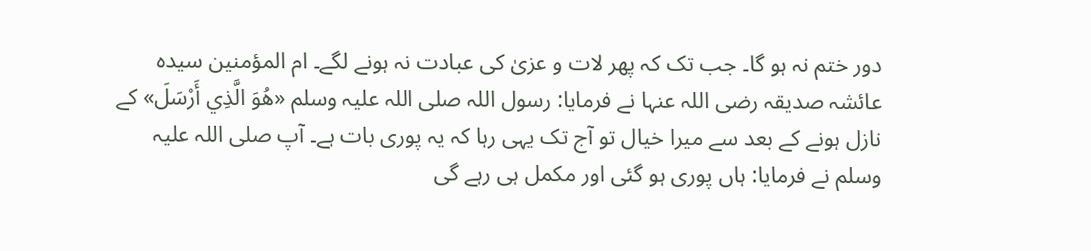دور ختم نہ ہو گا۔ جب تک کہ پھر لات و عزیٰ کی عبادت نہ ہونے لگے۔ ام المؤمنین سیدہ عائشہ صدیقہ رضی اللہ عنہا نے فرمایا: رسول اللہ صلی اللہ علیہ وسلم «هُوَ الَّذِي أَرْسَلَ» کے نازل ہونے کے بعد سے میرا خیال تو آج تک یہی رہا کہ یہ پوری بات ہے۔ آپ صلی اللہ علیہ وسلم نے فرمایا: ہاں پوری ہو گئی اور مکمل ہی رہے گی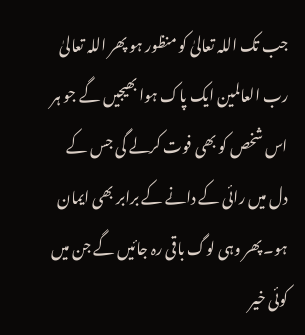جب تک اللہ تعالیٰ کو منظور ہو پھر اللہ تعالیٰ رب العالمین ایک پاک ہوا بھیجیں گے جو ہر اس شخص کو بھی فوت کرلے گی جس کے دل میں رائی کے دانے کے برابر بھی ایمان ہو۔ پھر وہی لوگ باقی رہ جائیں گے جن میں کوئی خیر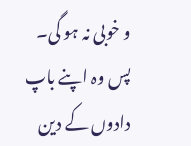و خوبی نہ ہو گی۔ پس وہ اپنے باپ دادوں کے دین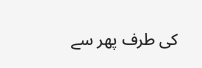کی طرف پھر سے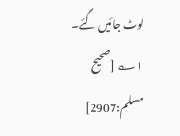لوٹ جائیں گئے۔ ۱؎ [صحیح مسلم:2907]